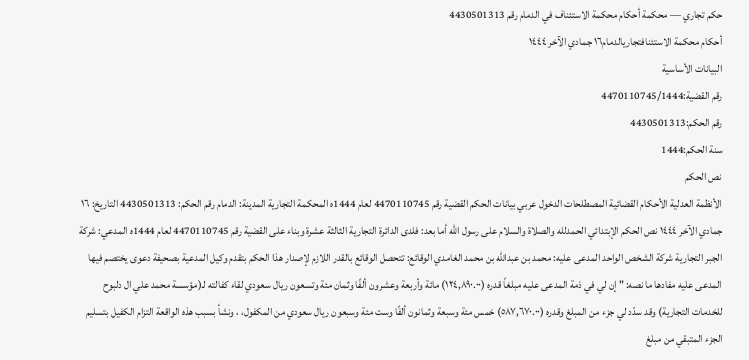حكم تجاري — محكمة أحكام محكمة الاستئناف في الدمام رقم 4430501313
أحكام محكمة الاستئنافتجاريالدمام١٦ جمادي الآخر ١٤٤٤
البيانات الأساسية
رقم القضية:4470110745/1444
رقم الحكم:4430501313
سنة الحكم:1444
نص الحكم
الأنظمة العدلية الأحكام القضائية المصطلحات الدخول عربي بيانات الحكم القضية رقم 4470110745 لعام 1444ه المحكمة التجارية المدينة: الدمام رقم الحكم: 4430501313 التاريخ: ١٦ جمادي الآخر ١٤٤٤ نص الحكم الإبتدائي الحمدلله والصلاة والسلام على رسول الله أما بعد: فلدى الدائرة التجارية الثالثة عشرة وبناء على القضية رقم 4470110745 لعام 1444ه المدعي: شركة الجبر التجارية شركة الشخص الواحد المدعى عليه: محمد بن عبدالله بن محمد الغامدي الوقائع: تتحصل الوقائع بالقدر اللازم لإصدار هذا الحكم بتقدم وكيل المدعية بصحيفة دعوى يختصم فيها المدعى عليه مفادها ما نصه: " إن لي في ذمة المدعى عليه مبلغاً قدره (١٢٤,٨٩٠.٠٠) مائة وأربعة وعشرون ألفًا وثمان مئة وتسعون ريال سعودي لقاء كفالته لـ(مؤسسة محمد علي ال دلبوح للخدمات التجارية) وقد سدّد لي جزء من المبلغ وقدره (٥٨٧,٦٧٠.٠٠) خمس مئة وسبعة وثمانون ألفًا وست مئة وسبعون ريال سعودي من المكفول، ، ونشأ بسبب هذه الواقعة التزام الكفيل بتسليم الجزء المتبقي من مبلغ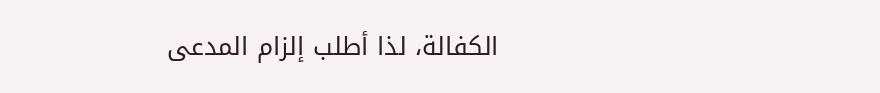الكفالة، لذا أطلب إلزام المدعى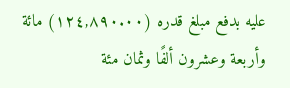عليه بدفع مبلغ قدره (١٢٤,٨٩٠.٠٠) مائة وأربعة وعشرون ألفًا وثمان مئة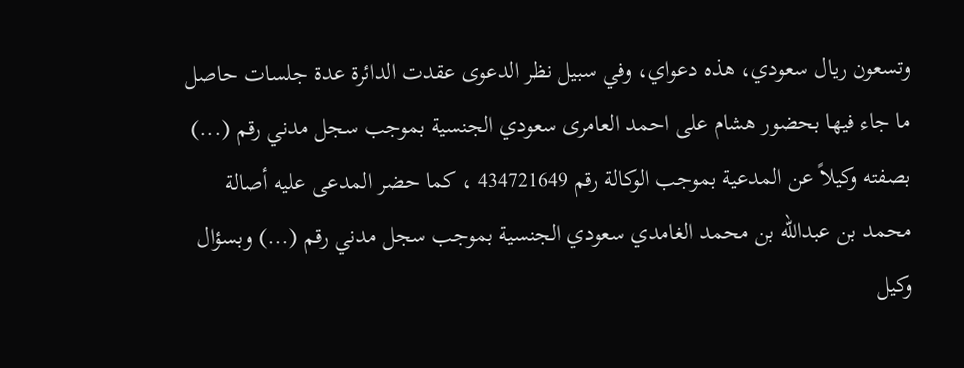وتسعون ريال سعودي، هذه دعواي، وفي سبيل نظر الدعوى عقدت الدائرة عدة جلسات حاصل ما جاء فيها بحضور هشام على احمد العامرى سعودي الجنسية بموجب سجل مدني رقم (...) بصفته وكيلاً عن المدعية بموجب الوكالة رقم 434721649 ، كما حضر المدعى عليه أصالة محمد بن عبدالله بن محمد الغامدي سعودي الجنسية بموجب سجل مدني رقم (...) وبسؤال وكيل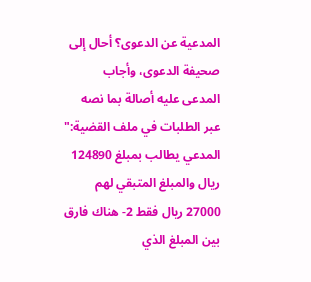المدعية عن الدعوى؟ أحال إلى صحيفة الدعوى، وأجاب المدعى عليه أصالة بما نصه عبر الطلبات في ملف القضية:" المدعي يطالب بمبلغ 124890 ريال والمبلغ المتبقي لهم 27000 ريال فقط 2- هناك فارق بين المبلغ الذي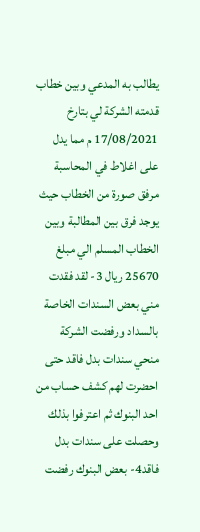يطالب به المدعي وبين خطاب قدمته الشركة لي بتارخ 17/08/2021 م مما يدل على اغلاط في المحاسبة مرفق صورة من الخطاب حيث يوجد فرق بين المطالبة وبين الخطاب المسلم الي مبلغ 25670 ريال 3- لقد فقدت مني بعض السندات الخاصة بالسداد ورفضت الشركة منحي سندات بدل فاقد حتى احضرت لهم كشف حساب من احد البنوك ثم اعترفوا بذلك وحصلت على سندات بدل فاقد4- بعض البنوك رفضت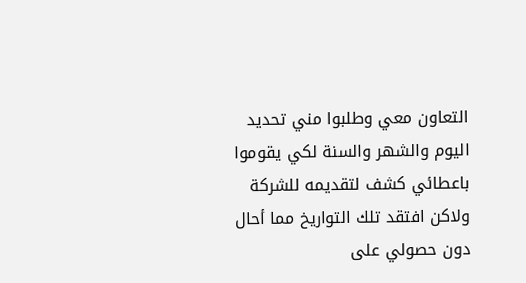التعاون معي وطلبوا مني تحديد اليوم والشهر والسنة لكي يقوموا باعطائي كشف لتقديمه للشركة ولاكن افتقد تلك التواريخ مما أحال دون حصولي على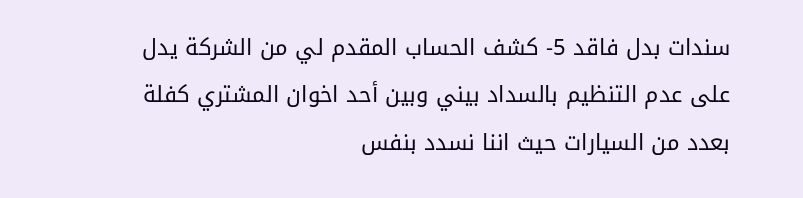سندات بدل فاقد 5- كشف الحساب المقدم لي من الشركة يدل على عدم التنظيم بالسداد بيني وبين أحد اخوان المشتري كفلة بعدد من السيارات حيث اننا نسدد بنفس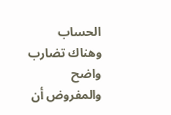الحساب وهناك تضارب واضح والمفروض أن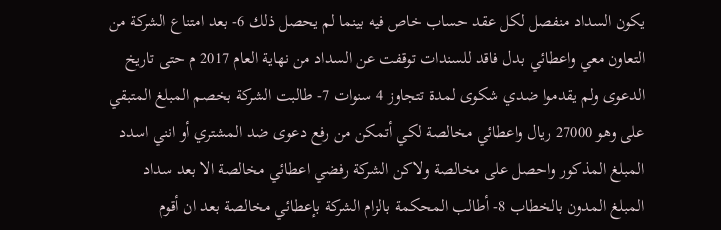يكون السداد منفصل لكل عقد حساب خاص فيه بينما لم يحصل ذلك 6- بعد امتناع الشركة من التعاون معي واعطائي بدل فاقد للسندات توقفت عن السداد من نهاية العام 2017 م حتى تاريخ الدعوى ولم يقدموا ضدي شكوى لمدة تتجاوز 4 سنوات 7- طالبت الشركة بخصم المبلغ المتبقي على وهو 27000 ريال واعطائي مخالصة لكي أتمكن من رفع دعوى ضد المشتري أو انني اسدد المبلغ المذكور واحصل على مخالصة ولاكن الشركة رفضي اعطائي مخالصة الا بعد سداد المبلغ المدون بالخطاب 8- أطالب المحكمة بالزام الشركة بإعطائي مخالصة بعد ان أقوم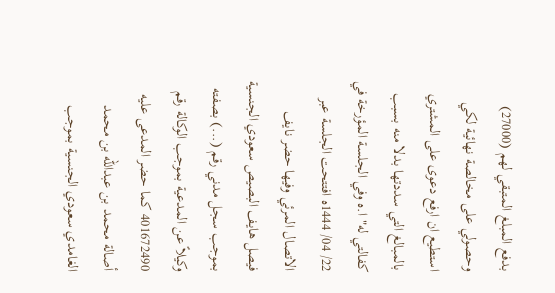بدفع المبلغ المتبقي لهم (27000) وحصولي على مخالصة نهائية لكي استطيع ان ارفع دعوى على المشتري بالمبالغ التي سددتها بدلا منه بسبب كفالتي له" ا.ه وفي الجلسة المؤرخة في 22/ 04/ 1444ه افتتحت الجلسة عبر الاتصال المرئي وفيها حضر نايف فيصل هايف البصيص سعودي الجنسية بموجب سجل مدني رقم (...) بصفته وكيلاً عن المدعية بموجب الوكالة رقم 401672490 كما حضر المدعى عليه أصالة محمد بن عبدالله بن محمد الغامدي سعودي الجنسية بموجب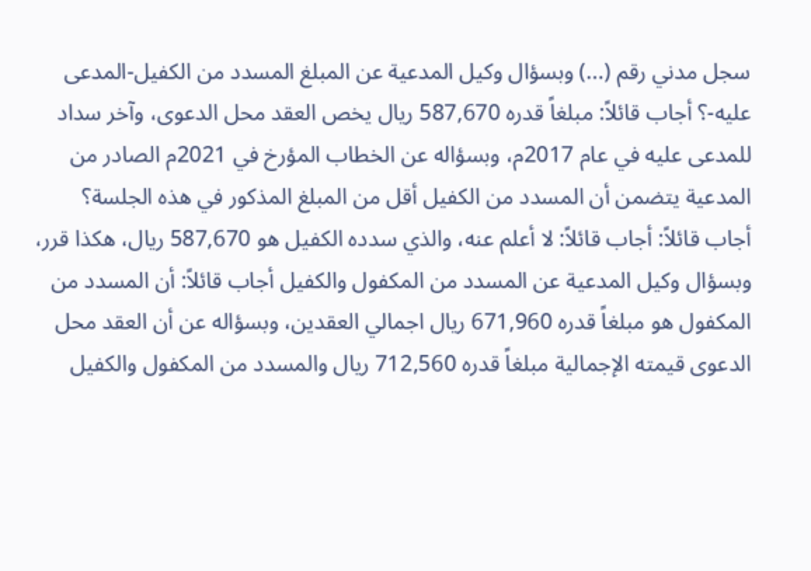سجل مدني رقم (...) وبسؤال وكيل المدعية عن المبلغ المسدد من الكفيل-المدعى عليه-؟ أجاب قائلاً: مبلغاً قدره 587,670 ريال يخص العقد محل الدعوى، وآخر سداد للمدعى عليه في عام 2017م، وبسؤاله عن الخطاب المؤرخ في 2021م الصادر من المدعية يتضمن أن المسدد من الكفيل أقل من المبلغ المذكور في هذه الجلسة؟ أجاب قائلاً: أجاب قائلاً: لا أعلم عنه، والذي سدده الكفيل هو 587,670 ريال، هكذا قرر، وبسؤال وكيل المدعية عن المسدد من المكفول والكفيل أجاب قائلاً: أن المسدد من المكفول هو مبلغاً قدره 671,960 ريال اجمالي العقدين، وبسؤاله عن أن العقد محل الدعوى قيمته الإجمالية مبلغاً قدره 712,560 ريال والمسدد من المكفول والكفيل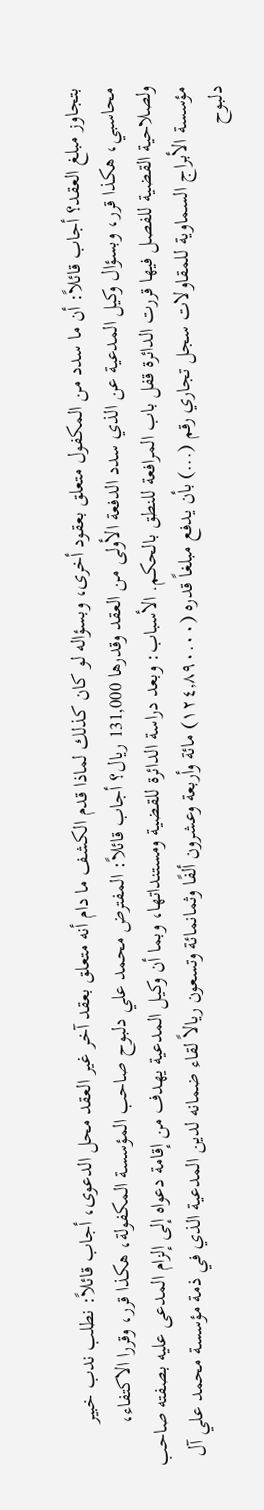بتجاوز مبلغ العقد؟ أجاب قائلاً: أن ما سدد من المكفول متعلق بعقود أخرى، وبسؤاله لو كان كذلك لماذا قدم الكشف ما دام أنه متعلق بعقد آخر غير العقد محل الدعوى، أجاب قائلاً: نطلب ندب خبير محاسبي، هكذا قرر، وبسؤال وكيل المدعية عن الذي سدد الدفعة الأولى من العقد وقدرها 131,000 ريال؟ أجاب قائلاً: المفترض محمد علي دلبوح صاحب المؤسسة المكفولة، هكذا قرر، وقررا الاكتفاء، ولصلاحية القضية للفصل فيها قررت الدائرة قفل باب المرافعة للنطق بالحكم. الأسباب: وبعد دراسة الدائرة للقضية ومستنداتها، وبما أن وكيل المدعية يهدف من إقامة دعواه إلى إلزام المدعى عليه بصفته صاحب مؤسسة الأبراج السماوية للمقاولات سجل تجاري رقم (...) بأن يدفع مبلغاً قدره (١٢٤,٨٩٠.٠٠) مائة وأربعة وعشرون ألفًا وثمانمائة وتسعون ريالاً لقاء ضمانه لدين المدعية الذي في ذمة مؤسسة محمد علي آل دلبوح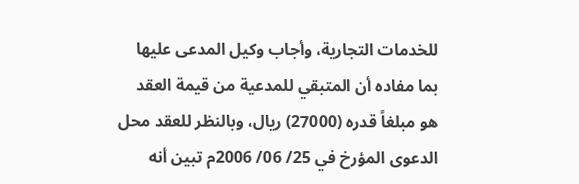للخدمات التجارية، وأجاب وكيل المدعى عليها بما مفاده أن المتبقي للمدعية من قيمة العقد هو مبلغاً قدره (27000) ريال، وبالنظر للعقد محل الدعوى المؤرخ في 25/ 06/ 2006م تبين أنه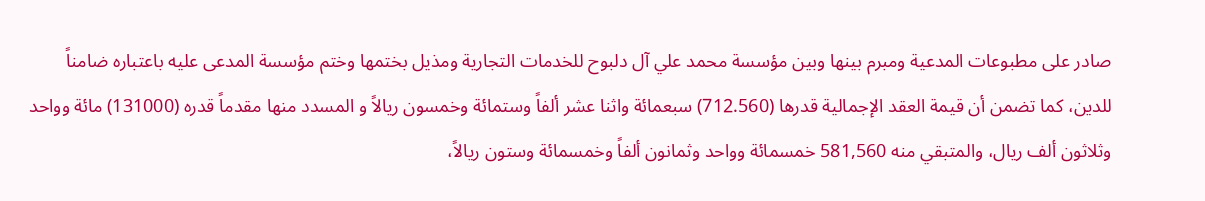صادر على مطبوعات المدعية ومبرم بينها وبين مؤسسة محمد علي آل دلبوح للخدمات التجارية ومذيل بختمها وختم مؤسسة المدعى عليه باعتباره ضامناً للدين، كما تضمن أن قيمة العقد الإجمالية قدرها (712.560) سبعمائة واثنا عشر ألفاً وستمائة وخمسون ريالاً و المسدد منها مقدماً قدره (131000) مائة وواحد وثلاثون ألف ريال، والمتبقي منه 581,560 خمسمائة وواحد وثمانون ألفاً وخمسمائة وستون ريالاً،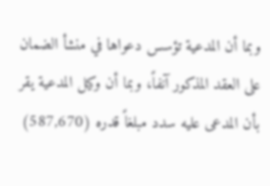وبما أن المدعية تؤسس دعواها في منشأ الضمان على العقد المذكور آنفاً، وبما أن وكيل المدعية يقر بأن المدعى عليه سدد مبلغاً قدره (587,670)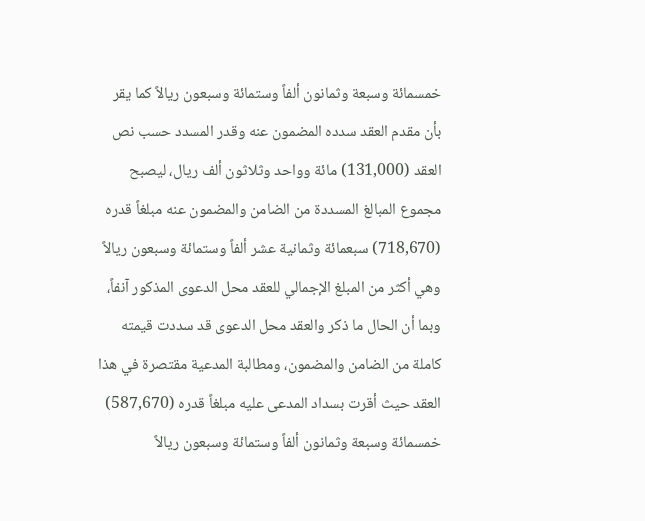خمسمائة وسبعة وثمانون ألفاً وستمائة وسبعون ريالاً كما يقر بأن مقدم العقد سدده المضمون عنه وقدر المسدد حسب نص العقد (131,000) مائة وواحد وثلاثون ألف ريال، ليصبح مجموع المبالغ المسددة من الضامن والمضمون عنه مبلغاً قدره (718,670) سبعمائة وثمانية عشر ألفاً وستمائة وسبعون ريالاً وهي أكثر من المبلغ الإجمالي للعقد محل الدعوى المذكور آنفاً، وبما أن الحال ما ذكر والعقد محل الدعوى قد سددت قيمته كاملة من الضامن والمضمون، ومطالبة المدعية مقتصرة في هذا العقد حيث أقرت بسداد المدعى عليه مبلغاً قدره (587,670) خمسمائة وسبعة وثمانون ألفاً وستمائة وسبعون ريالاً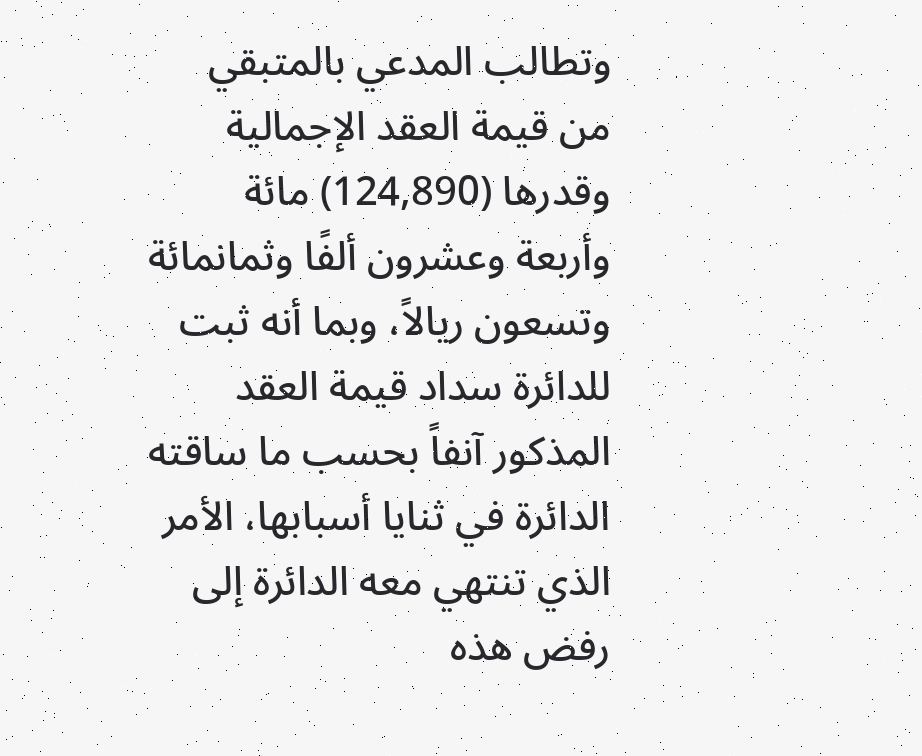وتطالب المدعي بالمتبقي من قيمة العقد الإجمالية وقدرها (124,890) مائة وأربعة وعشرون ألفًا وثمانمائة وتسعون ريالاً، وبما أنه ثبت للدائرة سداد قيمة العقد المذكور آنفاً بحسب ما ساقته الدائرة في ثنايا أسبابها، الأمر الذي تنتهي معه الدائرة إلى رفض هذه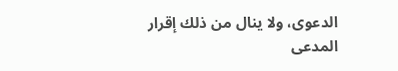الدعوى، ولا ينال من ذلك إقرار المدعى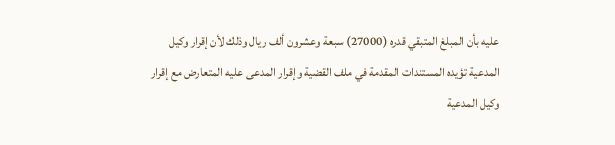عليه بأن المبلغ المتبقي قدره (27000) سبعة وعشرون ألف ريال وذلك لأن إقرار وكيل المدعية تؤيده المستندات المقدمة في ملف القضية وإقرار المدعى عليه المتعارض مع إقرار وكيل المدعية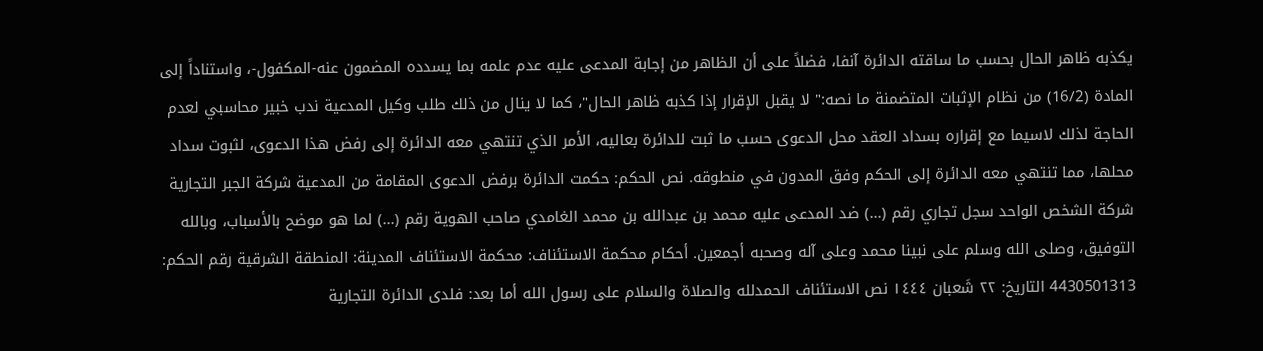يكذبه ظاهر الحال بحسب ما ساقته الدائرة آنفا، فضلاً على أن الظاهر من إجابة المدعى عليه عدم علمه بما يسدده المضمون عنه-المكفول-، واستناداً إلى المادة (16/2) من نظام الإثبات المتضمنة ما نصه:" لا يقبل الإقرار إذا كذبه ظاهر الحال"، كما لا ينال من ذلك طلب وكيل المدعية ندب خبير محاسبي لعدم الحاجة لذلك لاسيما مع إقراره بسداد العقد محل الدعوى حسب ما ثبت للدائرة بعاليه، الأمر الذي تنتهي معه الدائرة إلى رفض هذا الدعوى، لثبوت سداد محلها، مما تنتهي معه الدائرة إلى الحكم وفق المدون في منطوقه. نص الحكم: حكمت الدائرة برفض الدعوى المقامة من المدعية شركة الجبر التجارية شركة الشخص الواحد سجل تجاري رقم (...) ضد المدعى عليه محمد بن عبدالله بن محمد الغامدي صاحب الهوية رقم (...) لما هو موضح بالأسباب، وبالله التوفيق، وصلى الله وسلم على نبينا محمد وعلى آله وصحبه أجمعين. أحكام محكمة الاستئناف: محكمة الاستئناف المدينة: المنطقة الشرقية رقم الحكم: 4430501313 التاريخ: ٢٢ شَعبان ١٤٤٤ نص الاستئناف الحمدلله والصلاة والسلام على رسول الله أما بعد: فلدى الدائرة التجارية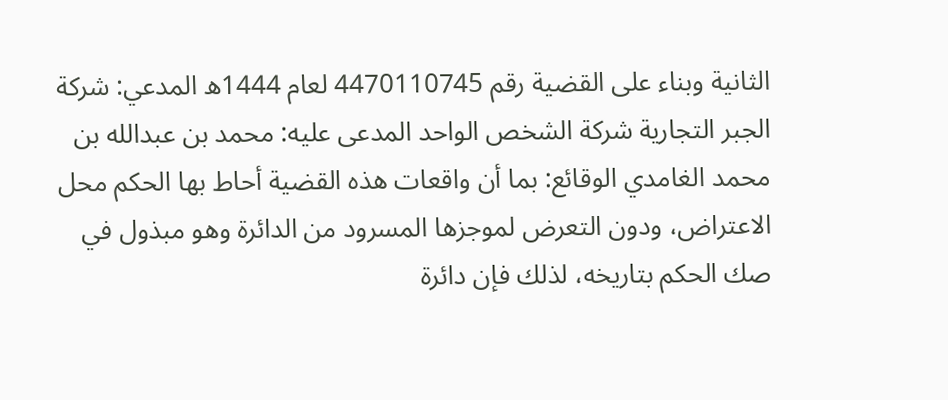الثانية وبناء على القضية رقم 4470110745 لعام 1444ه المدعي: شركة الجبر التجارية شركة الشخص الواحد المدعى عليه: محمد بن عبدالله بن محمد الغامدي الوقائع: بما أن واقعات هذه القضية أحاط بها الحكم محل الاعتراض، ودون التعرض لموجزها المسرود من الدائرة وهو مبذول في صك الحكم بتاريخه، لذلك فإن دائرة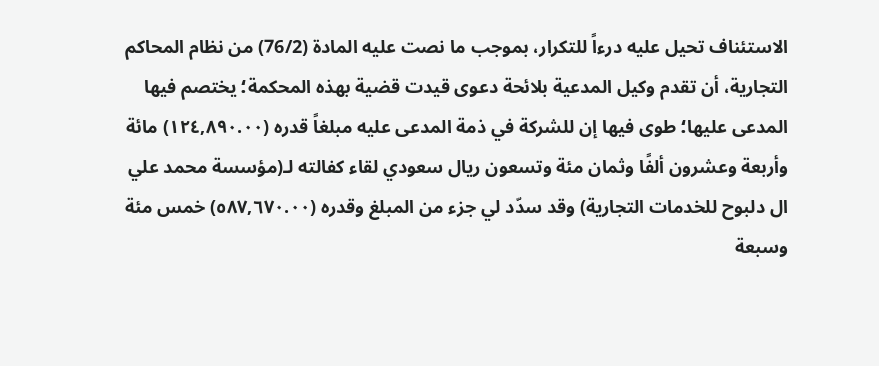الاستئناف تحيل عليه درءاً للتكرار، بموجب ما نصت عليه المادة (76/2) من نظام المحاكم التجارية، أن تقدم وكيل المدعية بلائحة دعوى قيدت قضية بهذه المحكمة؛ يختصم فيها المدعى عليها؛ طوى فيها إن للشركة في ذمة المدعى عليه مبلغاً قدره (١٢٤,٨٩٠.٠٠) مائة وأربعة وعشرون ألفًا وثمان مئة وتسعون ريال سعودي لقاء كفالته لـ(مؤسسة محمد علي ال دلبوح للخدمات التجارية) وقد سدّد لي جزء من المبلغ وقدره (٥٨٧,٦٧٠.٠٠) خمس مئة وسبعة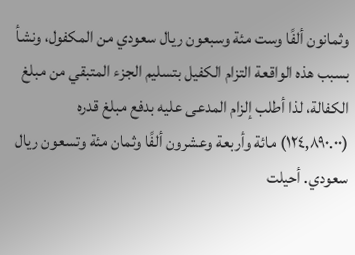وثمانون ألفًا وست مئة وسبعون ريال سعودي من المكفول، ونشأ بسبب هذه الواقعة التزام الكفيل بتسليم الجزء المتبقي من مبلغ الكفالة، لذا أطلب إلزام المدعى عليه بدفع مبلغ قدره (١٢٤,٨٩٠.٠٠) مائة وأربعة وعشرون ألفًا وثمان مئة وتسعون ريال سعودي. أحيلت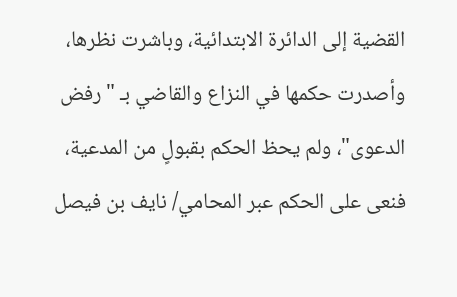القضية إلى الدائرة الابتدائية، وباشرت نظرها، وأصدرت حكمها في النزاع والقاضي بـ "رفض الدعوى"، ولم يحظ الحكم بقبولٍ من المدعية، فنعى على الحكم عبر المحامي/ نايف بن فيصل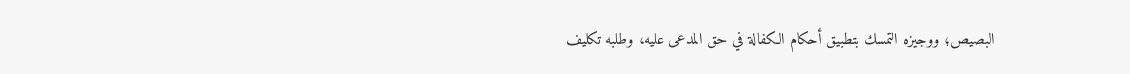البصيص؛ ووجيزه التمسك بتطبيق أحكام الكفالة في حق المدعى عليه، وطلبه تكليف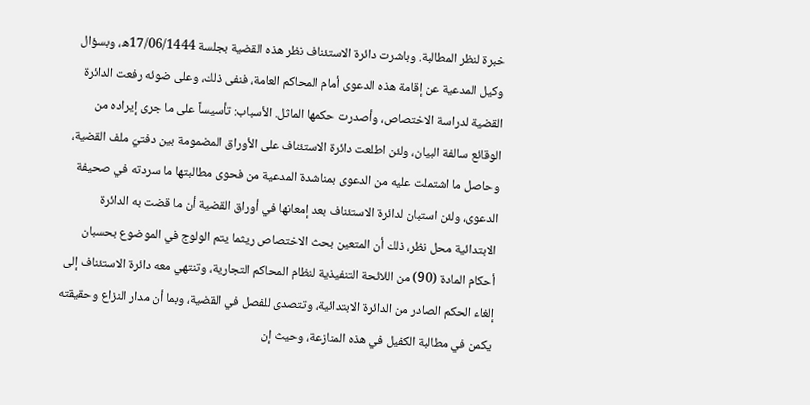خبرة لنظر المطالبة. وباشرت دائرة الاستئناف نظر هذه القضية بجلسة 17/06/1444ه، وبسؤال وكيل المدعية عن إقامة هذه الدعوى أمام المحاكم العامة، فنفى ذلك، وعلى ضوئه رفعت الدائرة القضية لدراسة الاختصاص، وأصدرت حكمها الماثل. الأسباب: تأسيساً على ما جرى إيراده من الوقائع سالفة البيان، ولئن اطلعت دائرة الاستئناف على الأوراق المضمومة بين دفتيّ ملف القضية، وحاصل ما اشتملت عليه من الدعوى بمناشدة المدعية من فحوى مطالبتها ما سردته في صحيفة الدعوى، ولئن استبان لدائرة الاستئناف بعد إمعانها في أوراق القضية أن ما قضت به الدائرة الابتدائية محل نظر، ذلك أن المتعين بحث الاختصاص ريثما يتم الولوج في الموضوع بحسبان أحكام المادة (90) من اللائحة التنفيذية لنظام المحاكم التجارية، وتنتهي معه دائرة الاستئناف إلى إلغاء الحكم الصادر من الدائرة الابتدائية، وتتصدى للفصل في القضية، وبما أن مدار النزاع وحقيقته يكمن في مطالبة الكفيل في هذه المنازعة، وحيث إن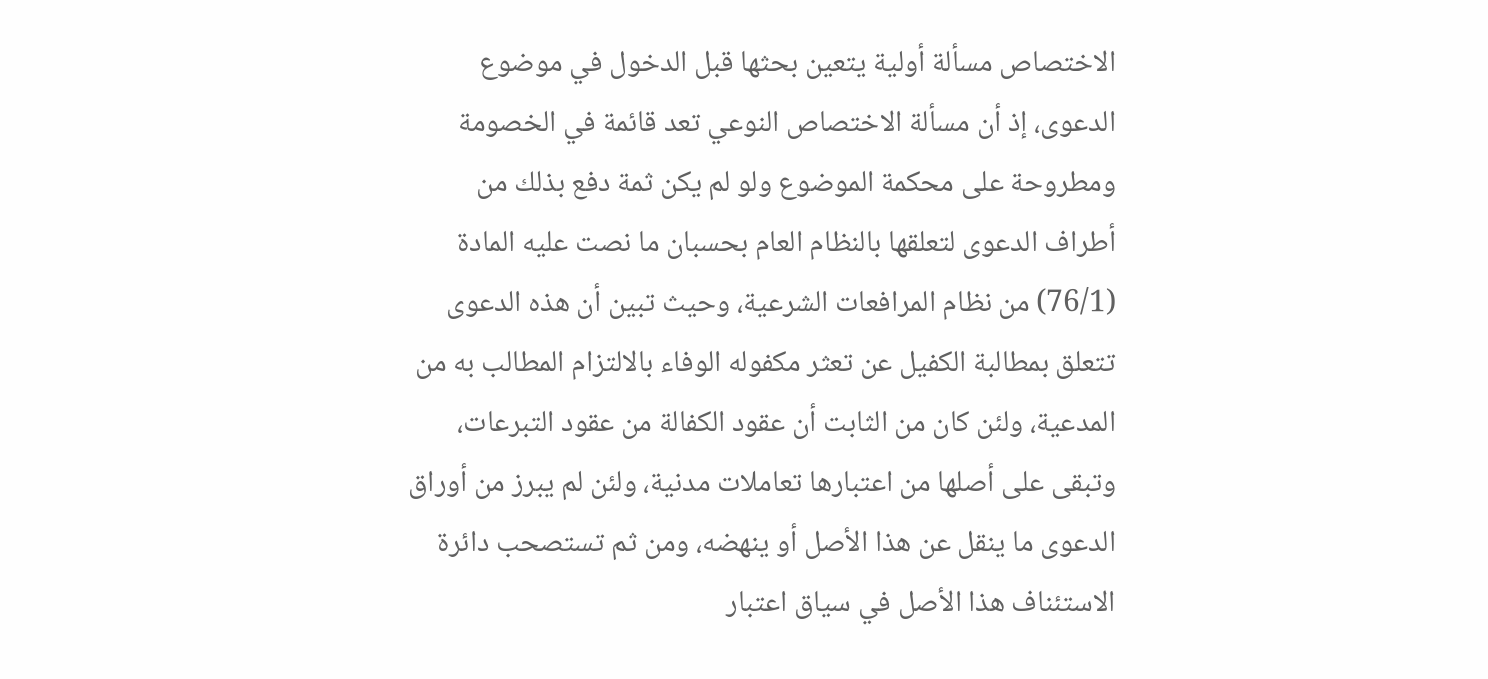الاختصاص مسألة أولية يتعين بحثها قبل الدخول في موضوع الدعوى، إذ أن مسألة الاختصاص النوعي تعد قائمة في الخصومة ومطروحة على محكمة الموضوع ولو لم يكن ثمة دفع بذلك من أطراف الدعوى لتعلقها بالنظام العام بحسبان ما نصت عليه المادة (76/1) من نظام المرافعات الشرعية، وحيث تبين أن هذه الدعوى تتعلق بمطالبة الكفيل عن تعثر مكفوله الوفاء بالالتزام المطالب به من المدعية، ولئن كان من الثابت أن عقود الكفالة من عقود التبرعات، وتبقى على أصلها من اعتبارها تعاملات مدنية، ولئن لم يبرز من أوراق الدعوى ما ينقل عن هذا الأصل أو ينهضه، ومن ثم تستصحب دائرة الاستئناف هذا الأصل في سياق اعتبار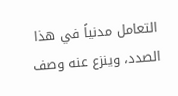التعامل مدنياً في هذا الصدد، وينزع عنه وصف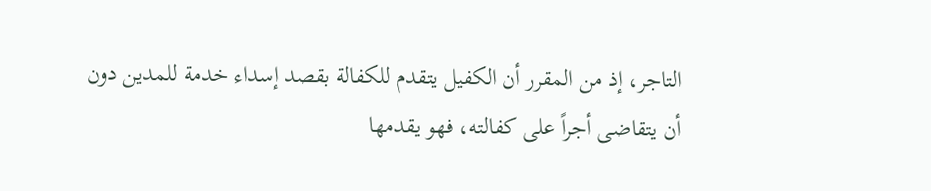التاجر، إذ من المقرر أن الكفيل يتقدم للكفالة بقصد إسداء خدمة للمدين دون أن يتقاضى أجراً على كفالته، فهو يقدمها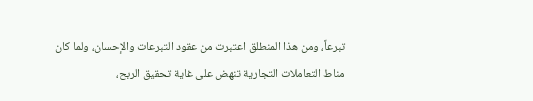تبرعاً، ومن هذا المنطلق اعتبرت من عقود التبرعات والإحسان، ولما كان مناط التعاملات التجارية تنهض على غاية تحقيق الربح،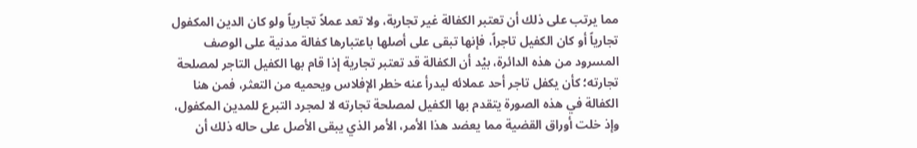مما يرتب على ذلك أن تعتبر الكفالة غير تجارية، ولا تعد عملاً تجارياً ولو كان الدين المكفول تجارياً أو كان الكفيل تاجراً، فإنها تبقى على أصلها باعتبارها كفالة مدنية على الوصف المسرود من هذه الدائرة، بيْد أن الكفالة قد تعتبر تجارية إذا قام بها الكفيل التاجر لمصلحة تجارته؛ كأن يكفل تاجر أحد عملائه ليدرأ عنه خطر الإفلاس ويحميه من التعثر، فمن هنا الكفالة في هذه الصورة يتقدم بها الكفيل لمصلحة تجارته لا لمجرد التبرع للمدين المكفول، وإذ خلت أوراق القضية مما يعضد هذا الأمر، الأمر الذي يبقى الأصل على حاله ذلك أن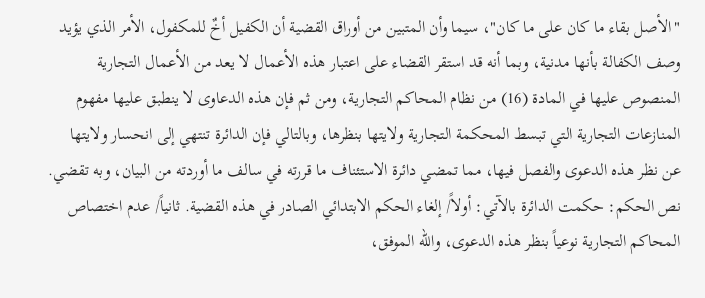"الأصل بقاء ما كان على ما كان"، سيما وأن المتبين من أوراق القضية أن الكفيل أخٌ للمكفول، الأمر الذي يؤيد وصف الكفالة بأنها مدنية، وبما أنه قد استقر القضاء على اعتبار هذه الأعمال لا يعد من الأعمال التجارية المنصوص عليها في المادة (16) من نظام المحاكم التجارية، ومن ثم فإن هذه الدعاوى لا ينطبق عليها مفهوم المنازعات التجارية التي تبسط المحكمة التجارية ولايتها بنظرها، وبالتالي فإن الدائرة تنتهي إلى انحسار ولايتها عن نظر هذه الدعوى والفصل فيها، مما تمضي دائرة الاستئناف ما قررته في سالف ما أوردته من البيان، وبه تقضي. نص الحكم: حكمت الدائرة بالآتي: أولاً/ إلغاء الحكم الابتدائي الصادر في هذه القضية. ثانياً/ عدم اختصاص المحاكم التجارية نوعياً بنظر هذه الدعوى، والله الموفق،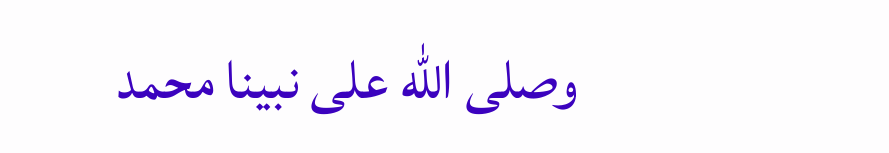وصلى الله على نبينا محمد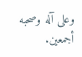وعلى آله وصحبه أجمعين.